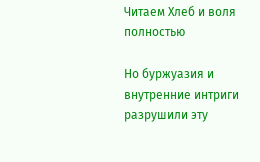Читаем Хлеб и воля полностью

Но буржуазия и внутренние интриги разрушили эту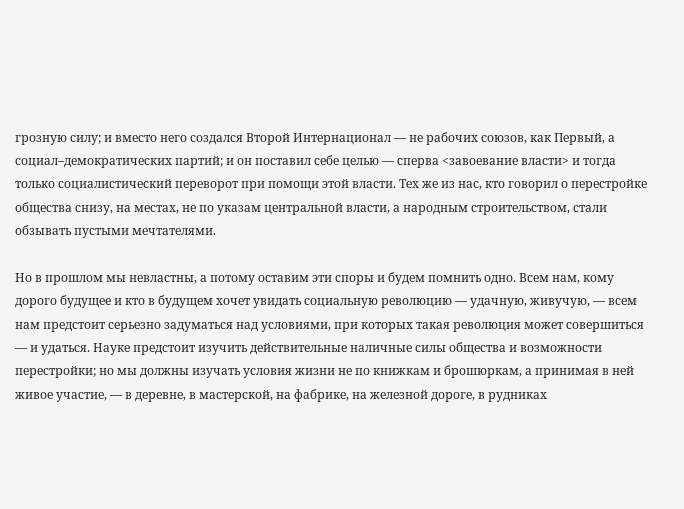грозную силу; и вместо него создался Второй Интернационал — не рабочих союзов, как Первый, а социал–демократических партий; и он поставил себе целью — сперва <завоевание власти> и тогда только социалистический переворот при помощи этой власти. Тех же из нас, кто говорил о перестройке общества снизу, на местах, не по указам центральной власти, а народным строительством, стали обзывать пустыми мечтателями.

Но в прошлом мы невластны, а потому оставим эти споры и будем помнить одно. Всем нам, кому дорого будущее и кто в будущем хочет увидать социальную революцию — удачную, живучую, — всем нам предстоит серьезно задуматься над условиями, при которых такая революция может совершиться — и удаться. Науке предстоит изучить действительные наличные силы общества и возможности перестройки; но мы должны изучать условия жизни не по книжкам и брошюркам, а принимая в ней живое участие, — в деревне, в мастерской, на фабрике, на железной дороге, в рудниках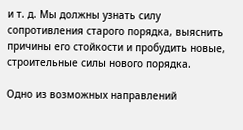и т. д. Мы должны узнать силу сопротивления старого порядка, выяснить причины его стойкости и пробудить новые, строительные силы нового порядка.

Одно из возможных направлений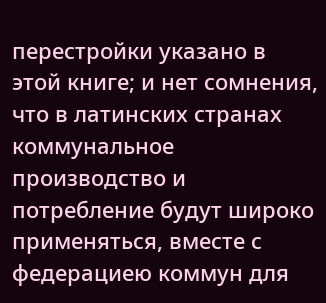перестройки указано в этой книге; и нет сомнения, что в латинских странах коммунальное производство и потребление будут широко применяться, вместе с федерациею коммун для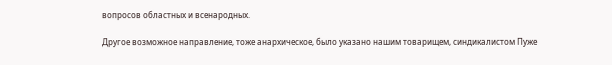вопросов областных и всенародных.

Другое возможное направление, тоже анархическое, было указано нашим товарищем, синдикалистом Пуже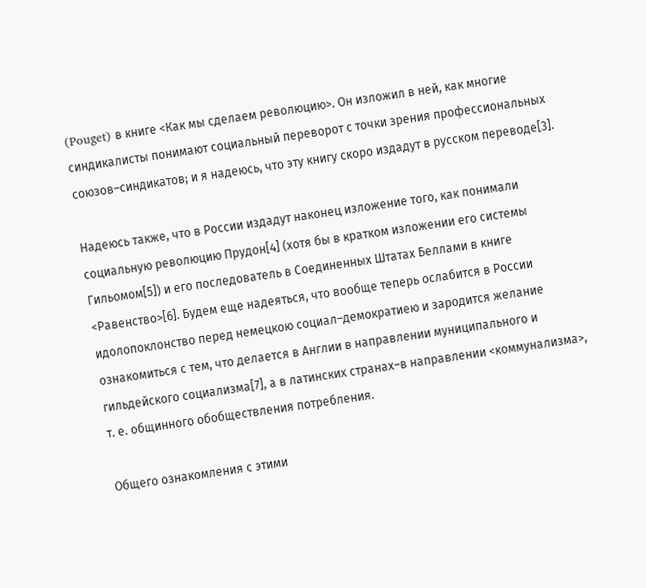(Pouget) в книге <Как мы сделаем революцию>. Он изложил в ней, как многие синдикалисты понимают социальный переворот с точки зрения профессиональных союзов–синдикатов; и я надеюсь, что эту книгу скоро издадут в русском переводе[3].

Надеюсь также, что в России издадут наконец изложение того, как понимали социальную революцию Прудон[4] (хотя бы в кратком изложении его системы Гильомом[5]) и его последователь в Соединенных Штатах Беллами в книге <Равенство>[6]. Будем еще надеяться, что вообще теперь ослабится в России идолопоклонство перед немецкою социал–демократиею и зародится желание ознакомиться с тем, что делается в Англии в направлении муниципального и гильдейского социализма[7], а в латинских странах–в направлении <коммунализма>, т. е. общинного обобществления потребления.

Общего ознакомления с этими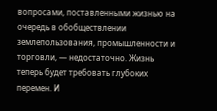вопросами, поставленными жизнью на очередь в обобществлении землепользования, промышленности и торговли, — недостаточно. Жизнь теперь будет требовать глубоких перемен. И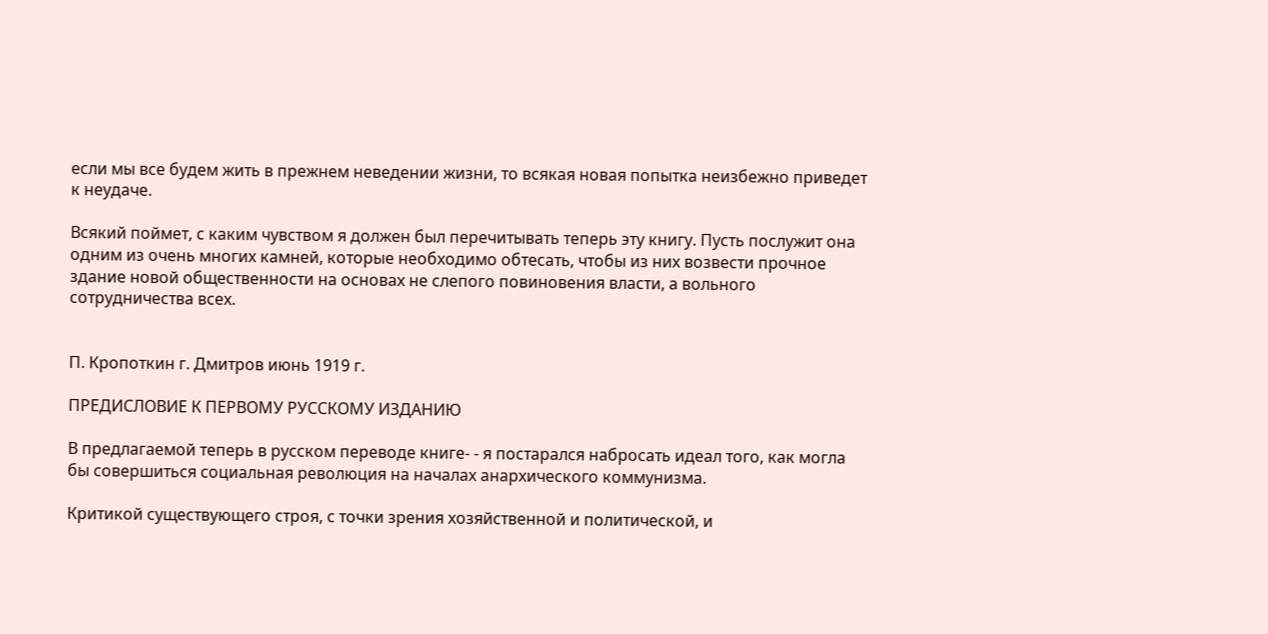если мы все будем жить в прежнем неведении жизни, то всякая новая попытка неизбежно приведет к неудаче.

Всякий поймет, с каким чувством я должен был перечитывать теперь эту книгу. Пусть послужит она одним из очень многих камней, которые необходимо обтесать, чтобы из них возвести прочное здание новой общественности на основах не слепого повиновения власти, а вольного сотрудничества всех.


П. Кропоткин г. Дмитров июнь 1919 г.

ПРЕДИСЛОВИЕ К ПЕРВОМУ РУССКОМУ ИЗДАНИЮ

В предлагаемой теперь в русском переводе книге- - я постарался набросать идеал того, как могла бы совершиться социальная революция на началах анархического коммунизма.

Критикой существующего строя, с точки зрения хозяйственной и политической, и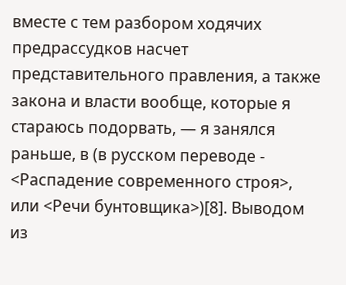вместе с тем разбором ходячих предрассудков насчет представительного правления, а также закона и власти вообще, которые я стараюсь подорвать, — я занялся раньше, в (в русском переводе - <Распадение современного строя>, или <Речи бунтовщика>)[8]. Выводом из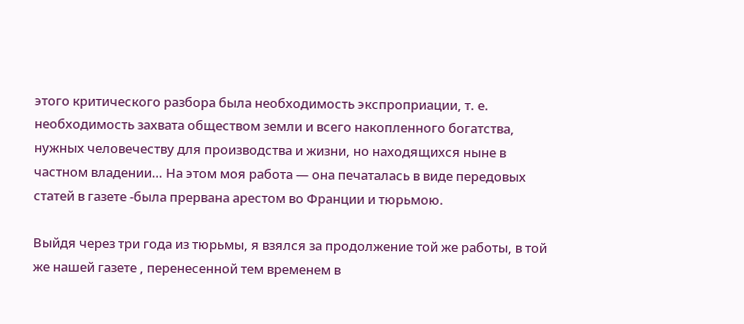этого критического разбора была необходимость экспроприации, т. е. необходимость захвата обществом земли и всего накопленного богатства, нужных человечеству для производства и жизни, но находящихся ныне в частном владении… На этом моя работа — она печаталась в виде передовых статей в газете -была прервана арестом во Франции и тюрьмою.

Выйдя через три года из тюрьмы, я взялся за продолжение той же работы, в той же нашей газете , перенесенной тем временем в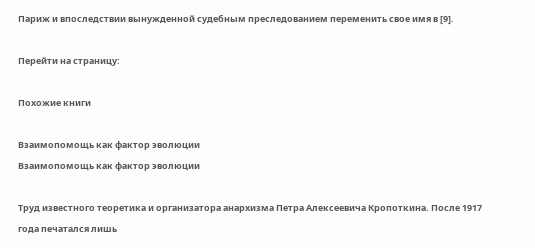Париж и впоследствии вынужденной судебным преследованием переменить свое имя в [9].

Перейти на страницу:

Похожие книги

Взаимопомощь как фактор эволюции
Взаимопомощь как фактор эволюции

Труд известного теоретика и организатора анархизма Петра Алексеевича Кропоткина. После 1917 года печатался лишь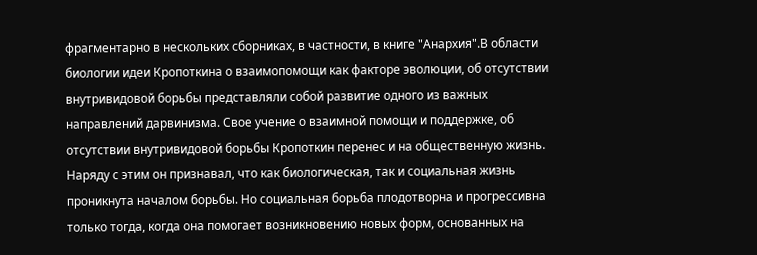фрагментарно в нескольких сборниках, в частности, в книге "Анархия".В области биологии идеи Кропоткина о взаимопомощи как факторе эволюции, об отсутствии внутривидовой борьбы представляли собой развитие одного из важных направлений дарвинизма. Свое учение о взаимной помощи и поддержке, об отсутствии внутривидовой борьбы Кропоткин перенес и на общественную жизнь. Наряду с этим он признавал, что как биологическая, так и социальная жизнь проникнута началом борьбы. Но социальная борьба плодотворна и прогрессивна только тогда, когда она помогает возникновению новых форм, основанных на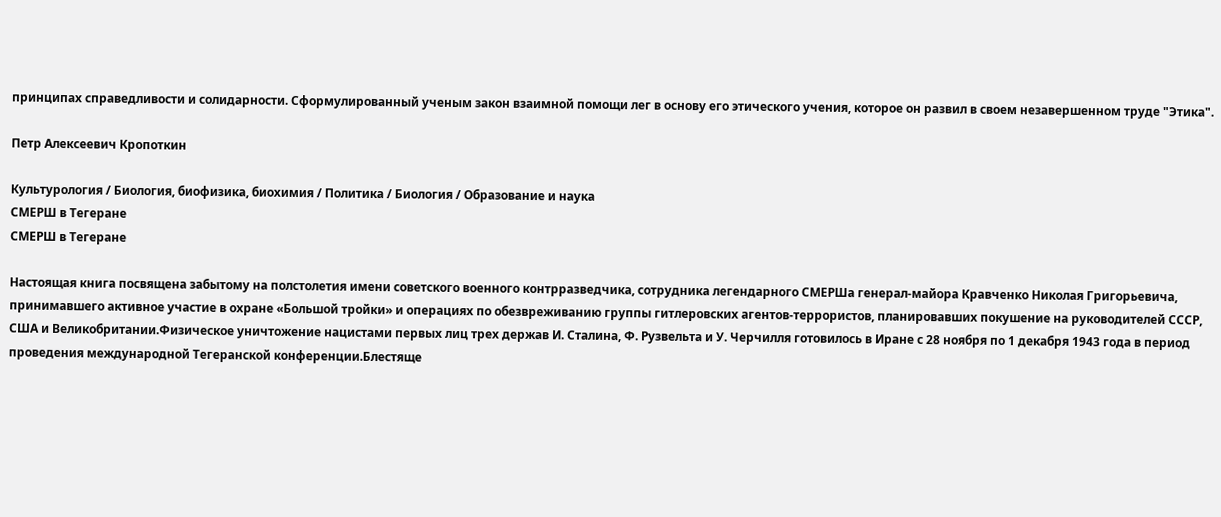принципах справедливости и солидарности. Сформулированный ученым закон взаимной помощи лег в основу его этического учения, которое он развил в своем незавершенном труде "Этика".

Петр Алексеевич Кропоткин

Культурология / Биология, биофизика, биохимия / Политика / Биология / Образование и наука
СМЕРШ в Тегеране
СМЕРШ в Тегеране

Настоящая книга посвящена забытому на полстолетия имени советского военного контрразведчика, сотрудника легендарного СМЕРШа генерал-майора Кравченко Николая Григорьевича, принимавшего активное участие в охране «Большой тройки» и операциях по обезвреживанию группы гитлеровских агентов-террористов, планировавших покушение на руководителей СССР, США и Великобритании.Физическое уничтожение нацистами первых лиц трех держав И. Сталина, Ф. Рузвельта и У. Черчилля готовилось в Иране с 28 ноября по 1 декабря 1943 года в период проведения международной Тегеранской конференции.Блестяще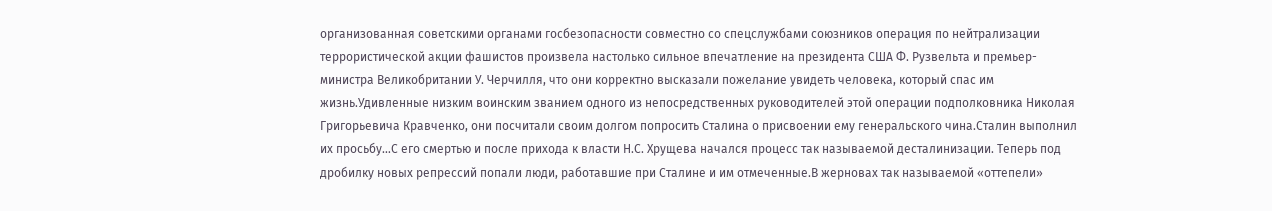организованная советскими органами госбезопасности совместно со спецслужбами союзников операция по нейтрализации террористической акции фашистов произвела настолько сильное впечатление на президента США Ф. Рузвельта и премьер-министра Великобритании У. Черчилля, что они корректно высказали пожелание увидеть человека, который спас им жизнь.Удивленные низким воинским званием одного из непосредственных руководителей этой операции подполковника Николая Григорьевича Кравченко, они посчитали своим долгом попросить Сталина о присвоении ему генеральского чина.Сталин выполнил их просьбу…С его смертью и после прихода к власти Н.С. Хрущева начался процесс так называемой десталинизации. Теперь под дробилку новых репрессий попали люди, работавшие при Сталине и им отмеченные.В жерновах так называемой «оттепели»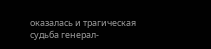оказалась и трагическая судьба генерал-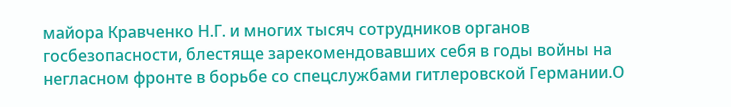майора Кравченко Н.Г. и многих тысяч сотрудников органов госбезопасности, блестяще зарекомендовавших себя в годы войны на негласном фронте в борьбе со спецслужбами гитлеровской Германии.О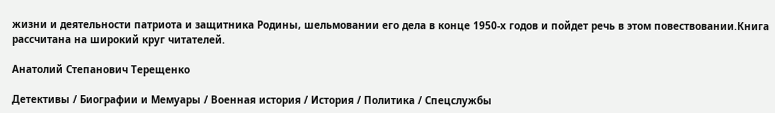жизни и деятельности патриота и защитника Родины, шельмовании его дела в конце 1950-х годов и пойдет речь в этом повествовании.Книга рассчитана на широкий круг читателей.

Анатолий Степанович Терещенко

Детективы / Биографии и Мемуары / Военная история / История / Политика / Cпецслужбы